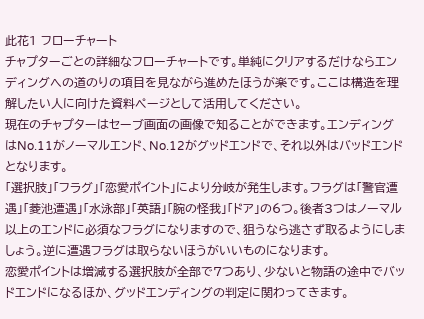此花1 フローチャート
チャプターごとの詳細なフローチャートです。単純にクリアするだけならエンディングへの道のりの項目を見ながら進めたほうが楽です。ここは構造を理解したい人に向けた資料ページとして活用してください。
現在のチャプターはセーブ画面の画像で知ることができます。エンディングはNo.11がノーマルエンド、No.12がグッドエンドで、それ以外はバッドエンドとなります。
「選択肢」「フラグ」「恋愛ポイント」により分岐が発生します。フラグは「警官遭遇」「菱池遭遇」「水泳部」「英語」「腕の怪我」「ドア」の6つ。後者3つはノーマル以上のエンドに必須なフラグになりますので、狙うなら逃さず取るようにしましょう。逆に遭遇フラグは取らないほうがいいものになります。
恋愛ポイントは増減する選択肢が全部で7つあり、少ないと物語の途中でバッドエンドになるほか、グッドエンディングの判定に関わってきます。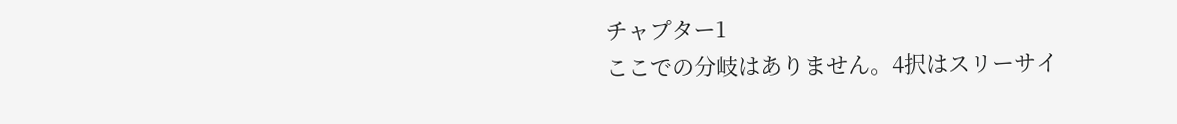チャプター1
ここでの分岐はありません。4択はスリーサイ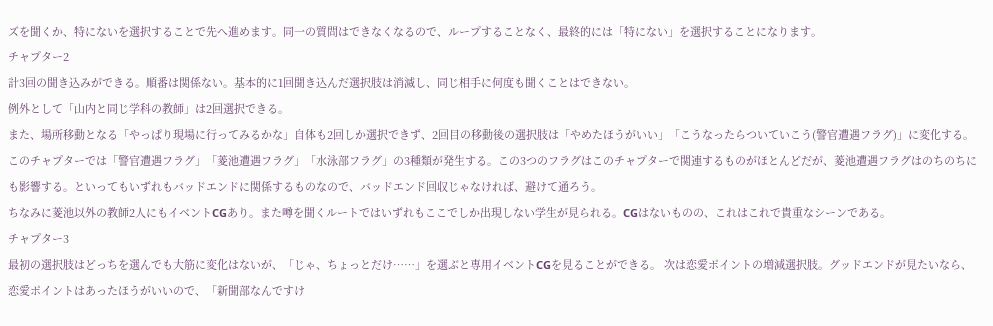ズを聞くか、特にないを選択することで先へ進めます。同一の質問はできなくなるので、ループすることなく、最終的には「特にない」を選択することになります。
チャプター2
計3回の聞き込みができる。順番は関係ない。基本的に1回聞き込んだ選択肢は消滅し、同じ相手に何度も聞くことはできない。
例外として「山内と同じ学科の教師」は2回選択できる。
また、場所移動となる「やっぱり現場に行ってみるかな」自体も2回しか選択できず、2回目の移動後の選択肢は「やめたほうがいい」「こうなったらついていこう(警官遭遇フラグ)」に変化する。
このチャプターでは「警官遭遇フラグ」「菱池遭遇フラグ」「水泳部フラグ」の3種類が発生する。この3つのフラグはこのチャプターで関連するものがほとんどだが、菱池遭遇フラグはのちのちにも影響する。といってもいずれもバッドエンドに関係するものなので、バッドエンド回収じゃなければ、避けて通ろう。
ちなみに菱池以外の教師2人にもイベントCGあり。また噂を聞くルートではいずれもここでしか出現しない学生が見られる。CGはないものの、これはこれで貴重なシーンである。
チャプター3
最初の選択肢はどっちを選んでも大筋に変化はないが、「じゃ、ちょっとだけ……」を選ぶと専用イベントCGを見ることができる。 次は恋愛ポイントの増減選択肢。グッドエンドが見たいなら、恋愛ポイントはあったほうがいいので、「新聞部なんですけ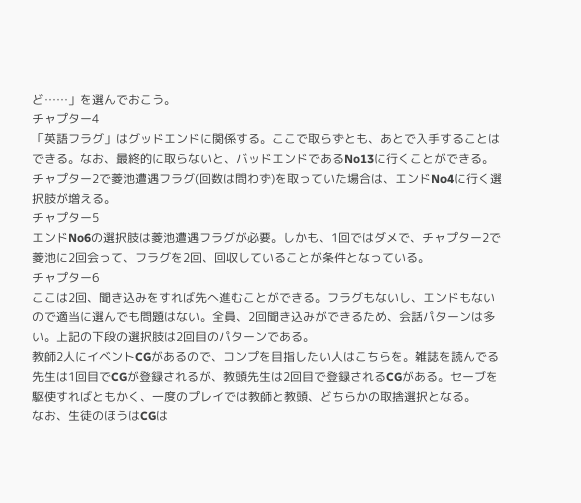ど……」を選んでおこう。
チャプター4
「英語フラグ」はグッドエンドに関係する。ここで取らずとも、あとで入手することはできる。なお、最終的に取らないと、バッドエンドであるNo13に行くことができる。
チャプター2で菱池遭遇フラグ(回数は問わず)を取っていた場合は、エンドNo4に行く選択肢が増える。
チャプター5
エンドNo6の選択肢は菱池遭遇フラグが必要。しかも、1回ではダメで、チャプター2で菱池に2回会って、フラグを2回、回収していることが条件となっている。
チャプター6
ここは2回、聞き込みをすれば先へ進むことができる。フラグもないし、エンドもないので適当に選んでも問題はない。全員、2回聞き込みができるため、会話パターンは多い。上記の下段の選択肢は2回目のパターンである。
教師2人にイベントCGがあるので、コンプを目指したい人はこちらを。雑誌を読んでる先生は1回目でCGが登録されるが、教頭先生は2回目で登録されるCGがある。セーブを駆使すればともかく、一度のプレイでは教師と教頭、どちらかの取捨選択となる。
なお、生徒のほうはCGは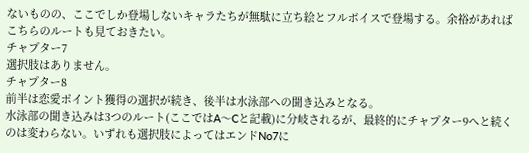ないものの、ここでしか登場しないキャラたちが無駄に立ち絵とフルボイスで登場する。余裕があればこちらのルートも見ておきたい。
チャプター7
選択肢はありません。
チャプター8
前半は恋愛ポイント獲得の選択が続き、後半は水泳部への聞き込みとなる。
水泳部の聞き込みは3つのルート(ここではA〜Cと記載)に分岐されるが、最終的にチャプター9へと続くのは変わらない。いずれも選択肢によってはエンドNo7に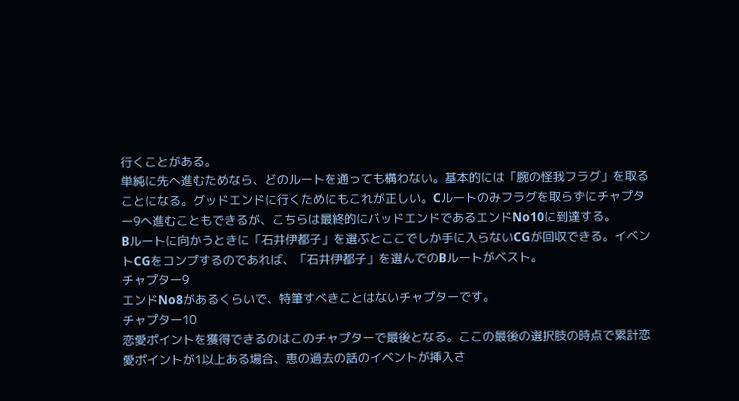行くことがある。
単純に先へ進むためなら、どのルートを通っても構わない。基本的には「腕の怪我フラグ」を取ることになる。グッドエンドに行くためにもこれが正しい。Cルートのみフラグを取らずにチャプター9へ進むこともできるが、こちらは最終的にバッドエンドであるエンドNo10に到達する。
Bルートに向かうときに「石井伊都子」を選ぶとここでしか手に入らないCGが回収できる。イベントCGをコンプするのであれば、「石井伊都子」を選んでのBルートがベスト。
チャプター9
エンドNo8があるくらいで、特筆すべきことはないチャプターです。
チャプター10
恋愛ポイントを獲得できるのはこのチャプターで最後となる。ここの最後の選択肢の時点で累計恋愛ポイントが1以上ある場合、恵の過去の話のイベントが挿入さ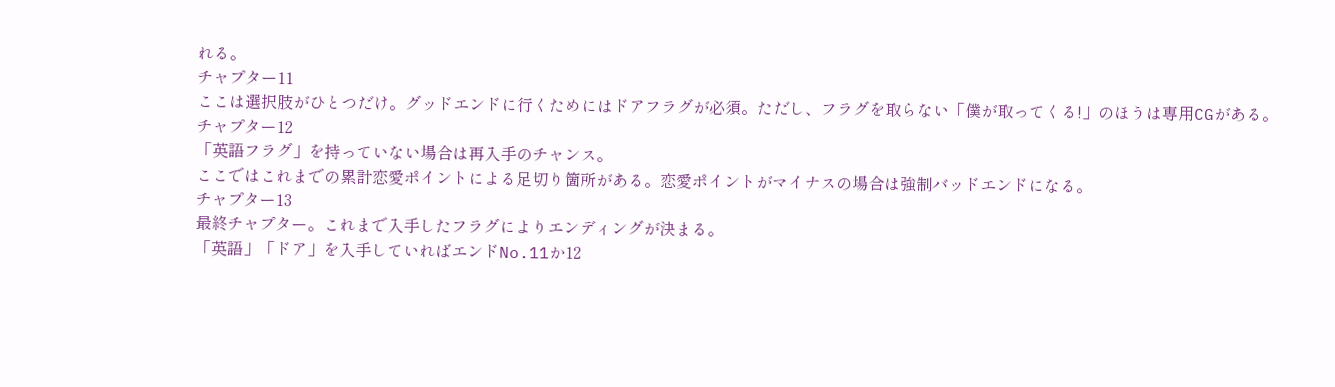れる。
チャプター11
ここは選択肢がひとつだけ。グッドエンドに行くためにはドアフラグが必須。ただし、フラグを取らない「僕が取ってくる!」のほうは専用CGがある。
チャプター12
「英語フラグ」を持っていない場合は再入手のチャンス。
ここではこれまでの累計恋愛ポイントによる足切り箇所がある。恋愛ポイントがマイナスの場合は強制バッドエンドになる。
チャプター13
最終チャプター。これまで入手したフラグによりエンディングが決まる。
「英語」「ドア」を入手していればエンドNo.11か12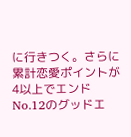に行きつく。さらに累計恋愛ポイントが4以上でエンドNo.12のグッドエ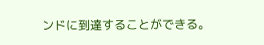ンドに到達することができる。